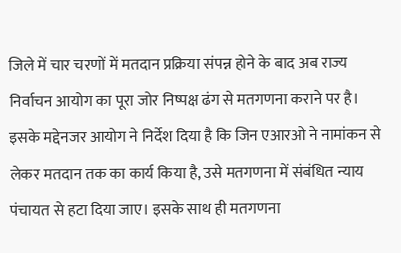जिले में चार चरणों में मतदान प्रक्रिया संपन्न होने के बाद अब राज्य निर्वाचन आयोग का पूरा जोर निष्पक्ष ढंग से मतगणना कराने पर है। इसके मद्देनजर आयोग ने निर्देश दिया है कि जिन एआरओ ने नामांकन से लेकर मतदान तक का कार्य किया है, उसे मतगणना में संबंधित न्याय पंचायत से हटा दिया जाए। इसके साथ ही मतगणना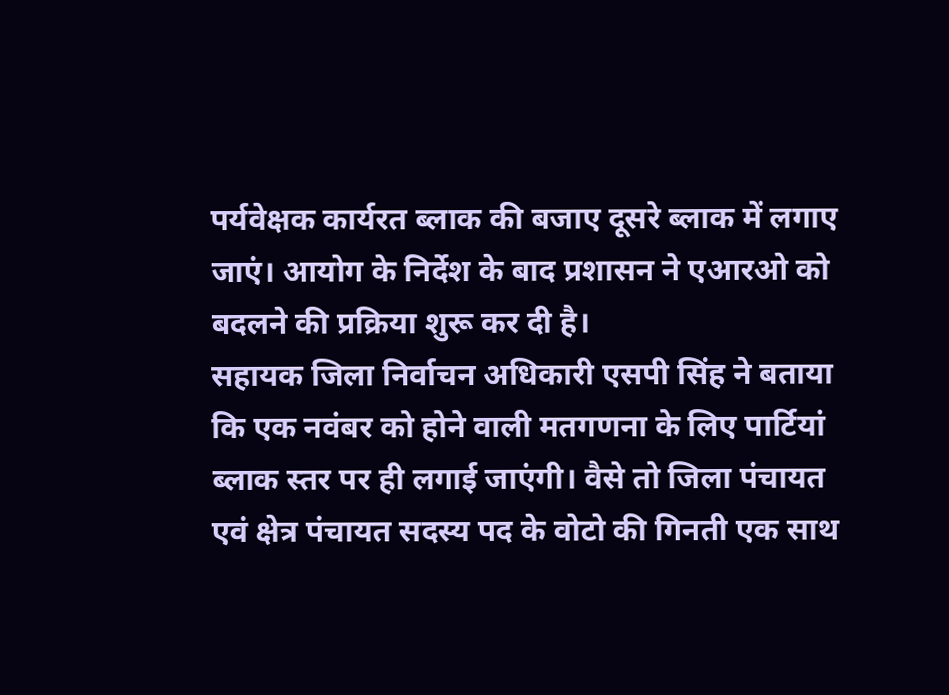पर्यवेक्षक कार्यरत ब्लाक की बजाए दूसरे ब्लाक में लगाए जाएं। आयोग के निर्देश के बाद प्रशासन ने एआरओ को बदलने की प्रक्रिया शुरू कर दी है।
सहायक जिला निर्वाचन अधिकारी एसपी सिंह ने बताया कि एक नवंबर को होने वाली मतगणना के लिए पार्टियां ब्लाक स्तर पर ही लगाई जाएंगी। वैसे तो जिला पंचायत एवं क्षेत्र पंचायत सदस्य पद के वोटो की गिनती एक साथ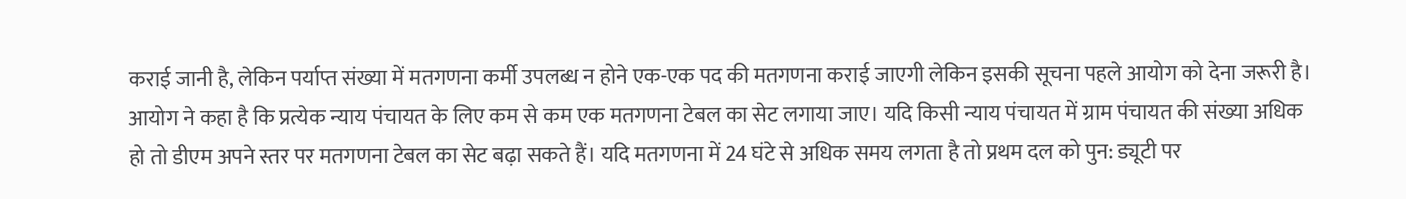कराई जानी है, लेकिन पर्याप्त संख्या में मतगणना कर्मी उपलब्ध न होने एक-एक पद की मतगणना कराई जाएगी लेकिन इसकी सूचना पहले आयोग को देना जरूरी है।
आयोग ने कहा है कि प्रत्येक न्याय पंचायत के लिए कम से कम एक मतगणना टेबल का सेट लगाया जाए। यदि किसी न्याय पंचायत में ग्राम पंचायत की संख्या अधिक हो तो डीएम अपने स्तर पर मतगणना टेबल का सेट बढ़ा सकते हैं। यदि मतगणना में 24 घंटे से अधिक समय लगता है तो प्रथम दल को पुन: ड्यूटी पर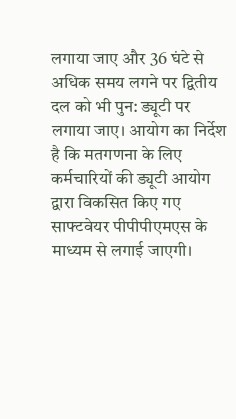लगाया जाए और 36 घंटे से अधिक समय लगने पर द्वितीय दल को भी पुन: ड्यूटी पर लगाया जाए। आयोग का निर्देश है कि मतगणना के लिए कर्मचारियों की ड्यूटी आयोग द्वारा विकसित किए गए साफ्टवेयर पीपीपीएमएस के माध्यम से लगाई जाएगी।